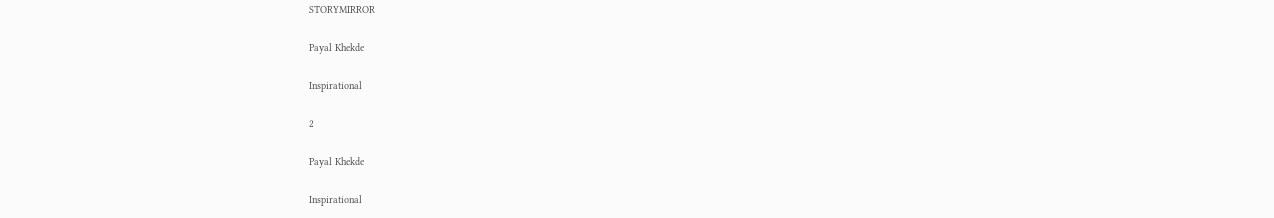STORYMIRROR

Payal Khekde

Inspirational

2

Payal Khekde

Inspirational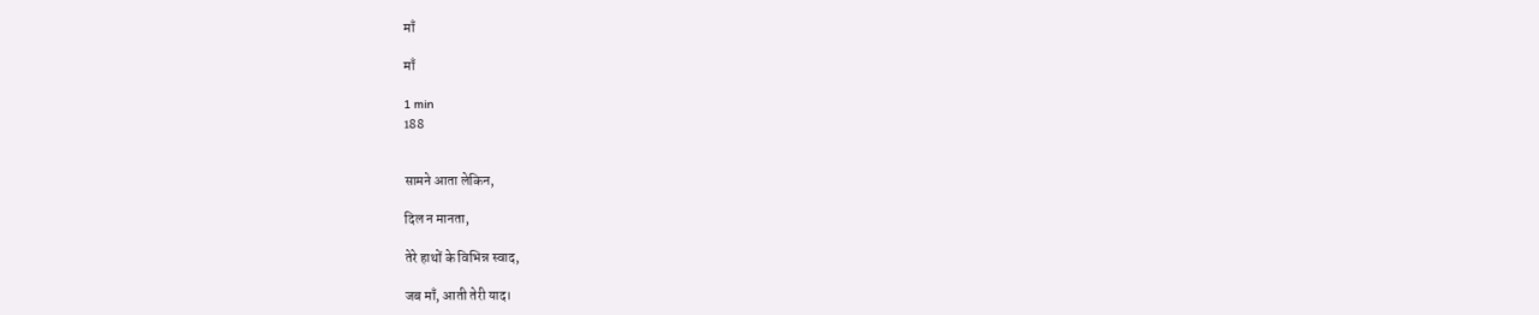माँ

माँ

1 min
188


सामने आता लेकिन,

दिल न मानता,

तेरे हाथों के विभिन्न स्वाद,

जब माँ, आती तेरी याद।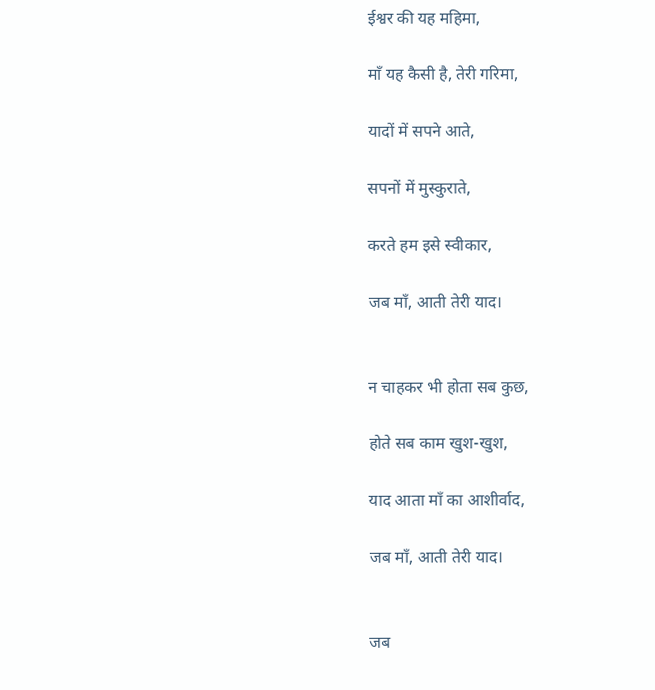ईश्वर की यह महिमा,

माँ यह कैसी है, तेरी गरिमा,

यादों में सपने आते,

सपनों में मुस्कुराते,

करते हम इसे स्वीकार,

जब माँ, आती तेरी याद।


न चाहकर भी होता सब कुछ,

होते सब काम खुश-खुश,

याद आता माँ का आशीर्वाद,

जब माँ, आती तेरी याद।


जब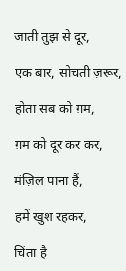जाती तुझ से दूर,

एक बार, सोचती ज़रूर,

होता सब को ग़म,

ग़म को दूर कर कर,

मंज़िल पाना हैं,

हमें खुश रहकर,

चिंता है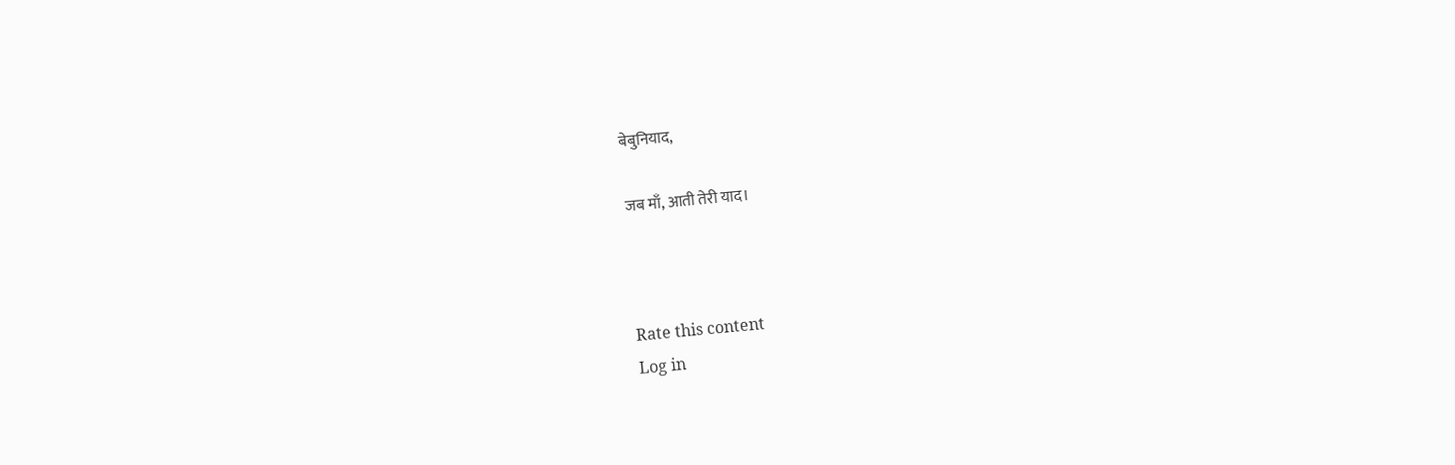बेबुनियाद,

जब माँ, आती तेरी याद।



Rate this content
Log in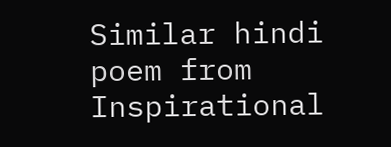Similar hindi poem from Inspirational